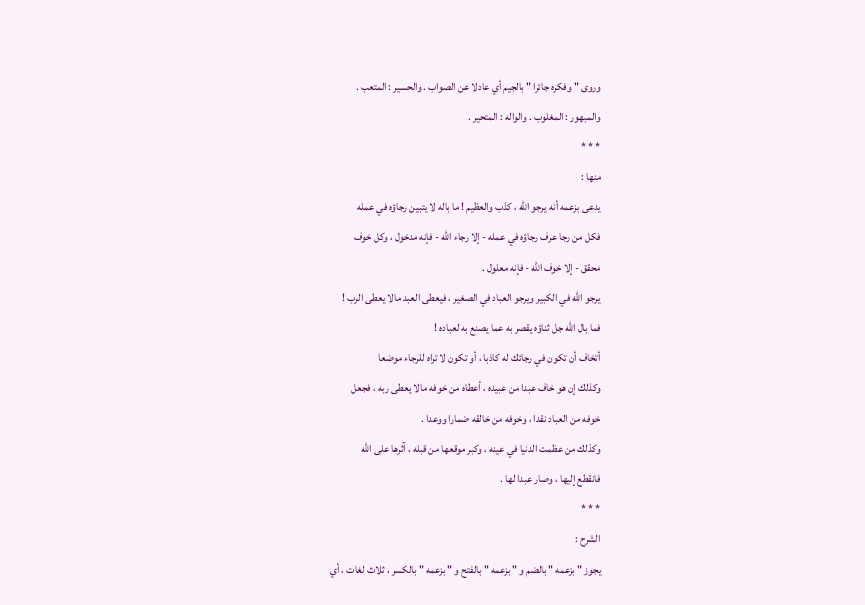وروى " وفكره جائرا " بالجيم أي عادلا عن الصواب . والحسير : المتعب .
والمبهور : المغلوب . والواله : المتحير .
* * *
منها :
يدعى بزعمه أنه يرجو الله ، كذب والعظيم ! ما باله لا يتبين رجاؤه في عمله
فكل من رجا عرف رجاؤه في عمله - إلا رجاء الله - فإنه مدخول ، وكل خوف
محقق - إلا خوف الله - فإنه معلول .
يرجو الله في الكبير ويرجو العباد في الصغير ، فيعطى العبد مالا يعطى الرب !
فما بال الله جل ثناؤه يقصر به عما يصنع به لعباده !
أتخاف أن تكون في رجائك له كاذبا ، أو تكون لا تراه للرجاء موضعا
وكذلك إن هو خاف عبدا من عبيده ، أعطاه من خوفه مالا يعطى ربه ، فجعل
خوفه من العباد نقدا ، وخوفه من خالقه ضمارا ووعدا .
وكذلك من عظمت الدنيا في عينه ، وكبر موقعها من قبله ، آثرها على الله
فانقطع إليها ، وصار عبدا لها .
* * *
الشرح :
يجوز " بزعمه " بالضم و " بزعمه " بالفتح و " بزعمه " بالكسر ، ثلاث لغات ، أي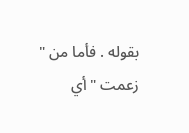بقوله . فأما من " زعمت " أي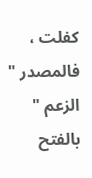كفلت ، فالمصدر " الزعم " بالفتح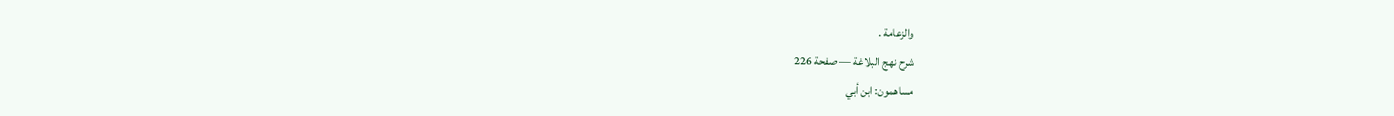والزعامة .
شرح نهج البلاغة — صفحة 226
مساهمون: ابن أبي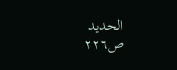الحديد
ص٢٢٦